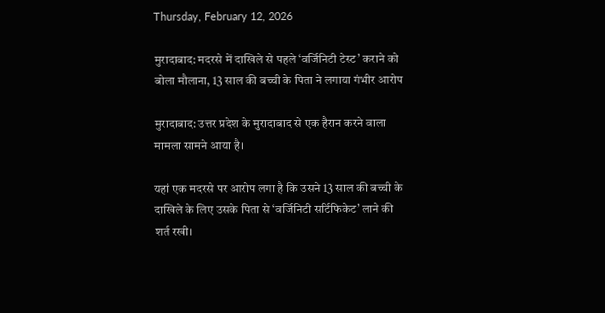Thursday, February 12, 2026

मुरादाबाद: मदरसे में दाखिले से पहले ‘वर्जिनिटी टेस्ट’ कराने को बोला मौलाना, 13 साल की बच्ची के पिता ने लगाया गंभीर आरोप

मुरादाबाद: उत्तर प्रदेश के मुरादाबाद से एक हैरान करने वाला मामला सामने आया है।

यहां एक मदरसे पर आरोप लगा है कि उसने 13 साल की बच्ची के दाखिले के लिए उसके पिता से ‘वर्जिनिटी सर्टिफिकेट’ लाने की शर्त रखी।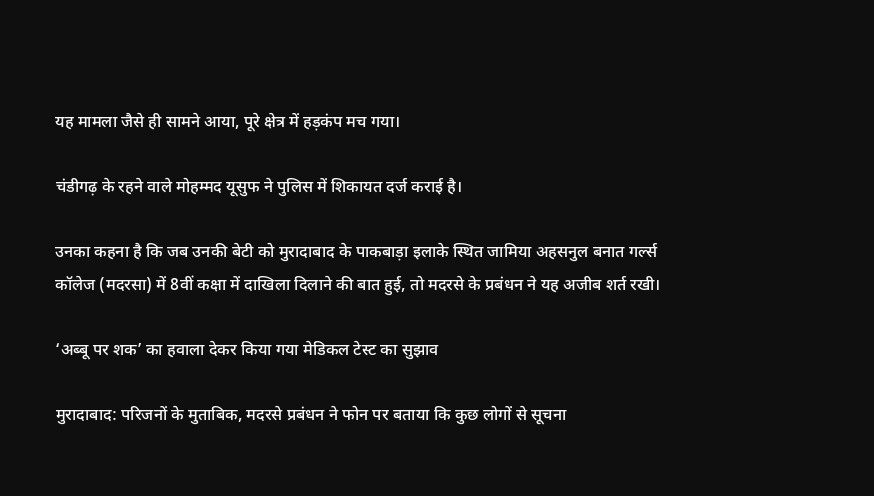यह मामला जैसे ही सामने आया, पूरे क्षेत्र में हड़कंप मच गया।

चंडीगढ़ के रहने वाले मोहम्मद यूसुफ ने पुलिस में शिकायत दर्ज कराई है।

उनका कहना है कि जब उनकी बेटी को मुरादाबाद के पाकबाड़ा इलाके स्थित जामिया अहसनुल बनात गर्ल्स कॉलेज (मदरसा) में 8वीं कक्षा में दाखिला दिलाने की बात हुई, तो मदरसे के प्रबंधन ने यह अजीब शर्त रखी।

‘अब्बू पर शक’ का हवाला देकर किया गया मेडिकल टेस्ट का सुझाव

मुरादाबाद: परिजनों के मुताबिक, मदरसे प्रबंधन ने फोन पर बताया कि कुछ लोगों से सूचना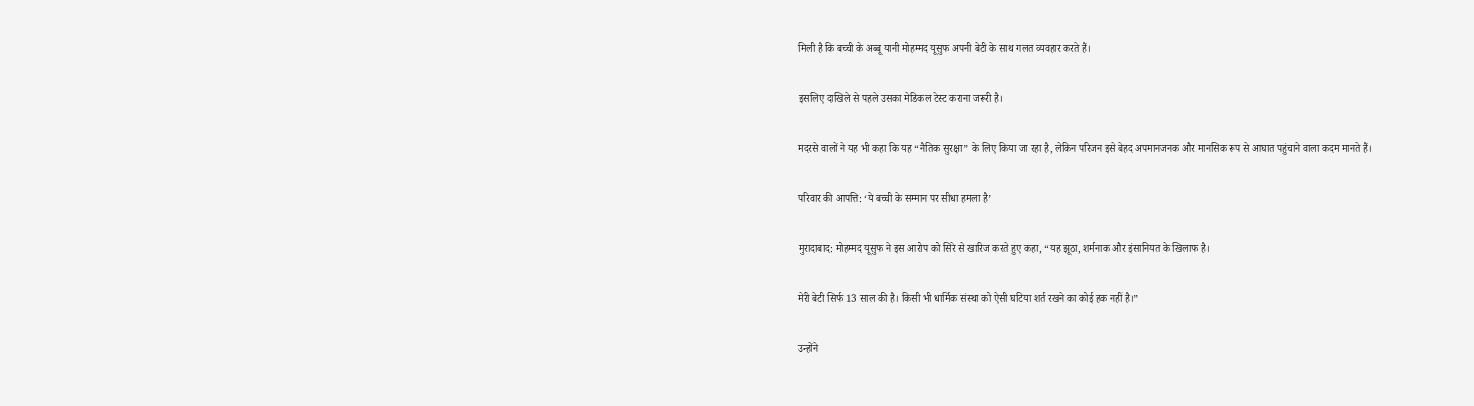मिली है कि बच्ची के अब्बू यानी मोहम्मद यूसुफ अपनी बेटी के साथ गलत व्यवहार करते हैं।

इसलिए दाखिले से पहले उसका मेडिकल टेस्ट कराना जरूरी है।

मदरसे वालों ने यह भी कहा कि यह “नैतिक सुरक्षा” के लिए किया जा रहा है, लेकिन परिजन इसे बेहद अपमानजनक और मानसिक रूप से आघात पहुंचाने वाला कदम मानते हैं।

परिवार की आपत्ति: ‘ये बच्ची के सम्मान पर सीधा हमला है’

मुरादाबाद: मोहम्मद यूसुफ ने इस आरोप को सिरे से खारिज करते हुए कहा, “यह झूठा, शर्मनाक और इंसानियत के खिलाफ है।

मेरी बेटी सिर्फ 13 साल की है। किसी भी धार्मिक संस्था को ऐसी घटिया शर्त रखने का कोई हक नहीं है।”

उन्होंने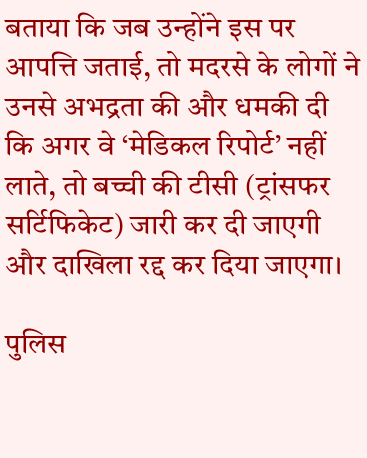बताया कि जब उन्होंने इस पर आपत्ति जताई, तो मदरसे के लोगों ने उनसे अभद्रता की और धमकी दी कि अगर वे ‘मेडिकल रिपोर्ट’ नहीं लाते, तो बच्ची की टीसी (ट्रांसफर सर्टिफिकेट) जारी कर दी जाएगी और दाखिला रद्द कर दिया जाएगा।

पुलिस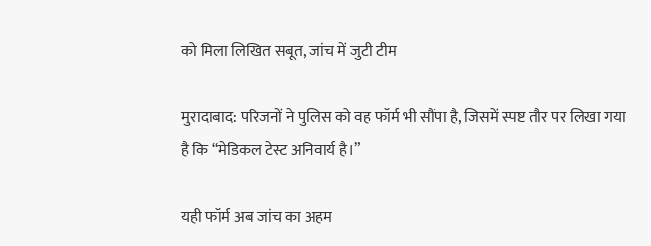को मिला लिखित सबूत, जांच में जुटी टीम

मुरादाबाद: परिजनों ने पुलिस को वह फॉर्म भी सौंपा है, जिसमें स्पष्ट तौर पर लिखा गया है कि “मेडिकल टेस्ट अनिवार्य है।”

यही फॉर्म अब जांच का अहम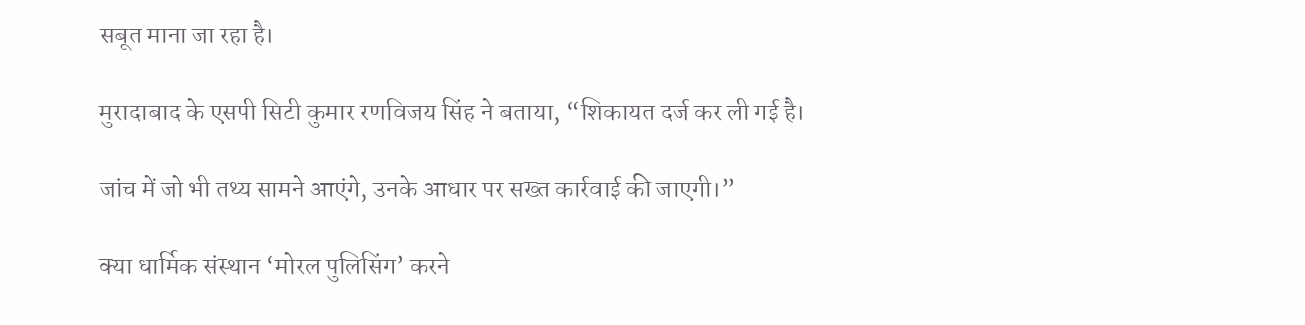सबूत माना जा रहा है।

मुरादाबाद के एसपी सिटी कुमार रणविजय सिंह ने बताया, “शिकायत दर्ज कर ली गई है।

जांच में जो भी तथ्य सामने आएंगे, उनके आधार पर सख्त कार्रवाई की जाएगी।”

क्या धार्मिक संस्थान ‘मोरल पुलिसिंग’ करने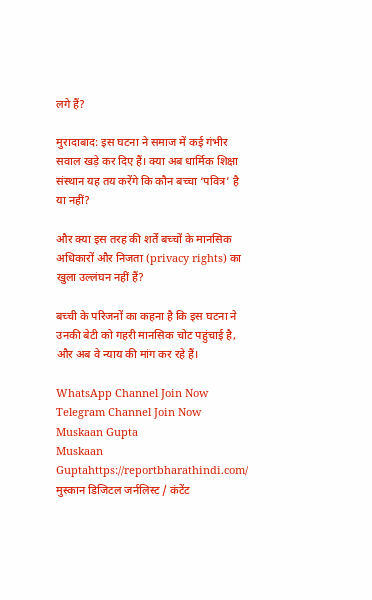लगे हैं?

मुरादाबाद: इस घटना ने समाज में कई गंभीर सवाल खड़े कर दिए हैं। क्या अब धार्मिक शिक्षा संस्थान यह तय करेंगे कि कौन बच्चा ‘पवित्र’ है या नहीं?

और क्या इस तरह की शर्तें बच्चों के मानसिक अधिकारों और निजता (privacy rights) का खुला उल्लंघन नहीं हैं?

बच्ची के परिजनों का कहना है कि इस घटना ने उनकी बेटी को गहरी मानसिक चोट पहुंचाई है, और अब वे न्याय की मांग कर रहे हैं।

WhatsApp Channel Join Now
Telegram Channel Join Now
Muskaan Gupta
Muskaan Guptahttps://reportbharathindi.com/
मुस्कान डिजिटल जर्नलिस्ट / कंटेंट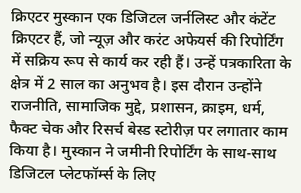क्रिएटर मुस्कान एक डिजिटल जर्नलिस्ट और कंटेंट क्रिएटर हैं, जो न्यूज़ और करंट अफेयर्स की रिपोर्टिंग में सक्रिय रूप से कार्य कर रही हैं। उन्हें पत्रकारिता के क्षेत्र में 2 साल का अनुभव है। इस दौरान उन्होंने राजनीति, सामाजिक मुद्दे, प्रशासन, क्राइम, धर्म, फैक्ट चेक और रिसर्च बेस्ड स्टोरीज़ पर लगातार काम किया है। मुस्कान ने जमीनी रिपोर्टिंग के साथ-साथ डिजिटल प्लेटफॉर्म्स के लिए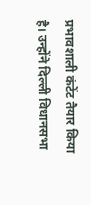प्रभावशाली कंटेंट तैयार किया है। उन्होंने दिल्ली विधानसभा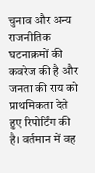चुनाव और अन्य राजनीतिक घटनाक्रमों की कवरेज की है और जनता की राय को प्राथमिकता देते हुए रिपोर्टिंग की है। वर्तमान में वह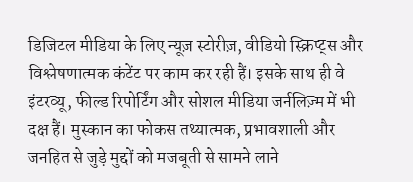डिजिटल मीडिया के लिए न्यूज़ स्टोरीज़, वीडियो स्क्रिप्ट्स और विश्लेषणात्मक कंटेंट पर काम कर रही हैं। इसके साथ ही वे इंटरव्यू, फील्ड रिपोर्टिंग और सोशल मीडिया जर्नलिज़्म में भी दक्ष हैं। मुस्कान का फोकस तथ्यात्मक, प्रभावशाली और जनहित से जुड़े मुद्दों को मजबूती से सामने लाने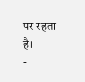पर रहता है।
-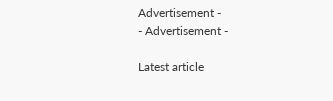Advertisement -
- Advertisement -

Latest article